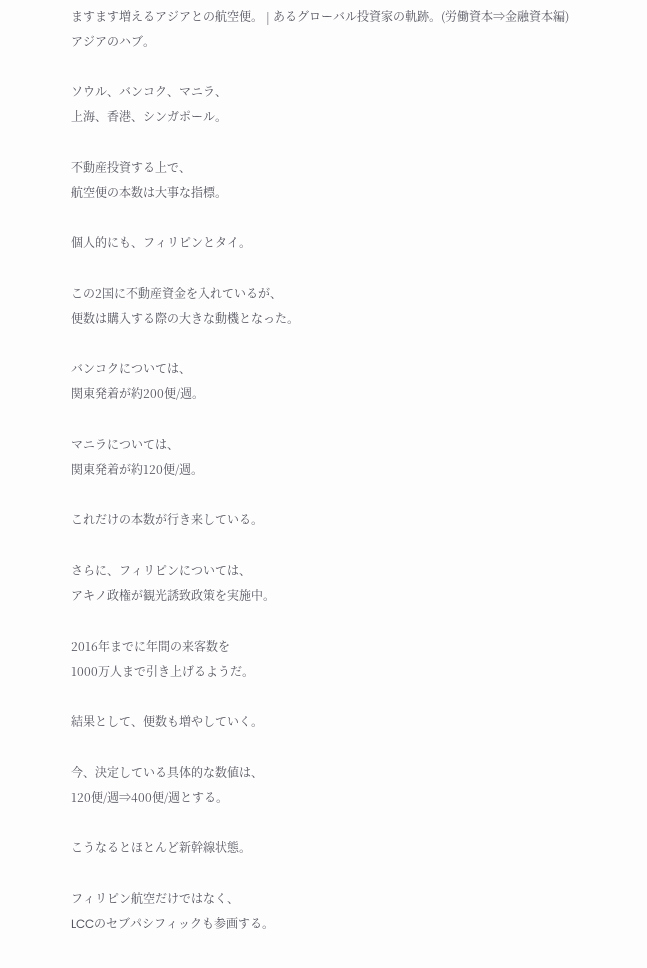ますます増えるアジアとの航空便。 | あるグローバル投資家の軌跡。(労働資本⇒金融資本編)
アジアのハブ。

ソウル、バンコク、マニラ、
上海、香港、シンガポール。

不動産投資する上で、
航空便の本数は大事な指標。

個人的にも、フィリピンとタイ。

この2国に不動産資金を入れているが、
便数は購入する際の大きな動機となった。

バンコクについては、
関東発着が約200便/週。

マニラについては、
関東発着が約120便/週。

これだけの本数が行き来している。

さらに、フィリピンについては、
アキノ政権が観光誘致政策を実施中。

2016年までに年間の来客数を
1000万人まで引き上げるようだ。

結果として、便数も増やしていく。

今、決定している具体的な数値は、
120便/週⇒400便/週とする。

こうなるとほとんど新幹線状態。

フィリピン航空だけではなく、
LCCのセブパシフィックも参画する。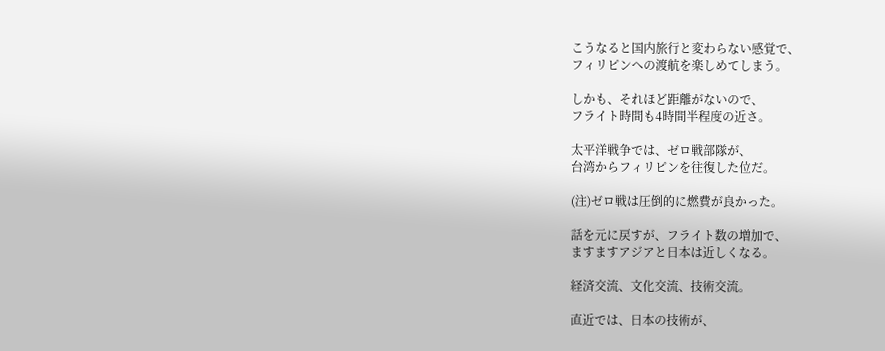こうなると国内旅行と変わらない感覚で、
フィリピンへの渡航を楽しめてしまう。

しかも、それほど距離がないので、
フライト時間も4時間半程度の近さ。

太平洋戦争では、ゼロ戦部隊が、
台湾からフィリピンを往復した位だ。

(注)ゼロ戦は圧倒的に燃費が良かった。

話を元に戻すが、フライト数の増加で、
ますますアジアと日本は近しくなる。

経済交流、文化交流、技術交流。

直近では、日本の技術が、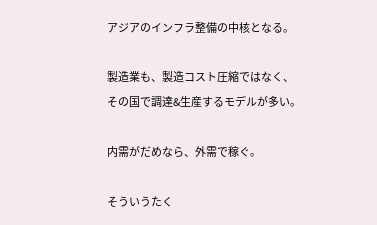アジアのインフラ整備の中核となる。

製造業も、製造コスト圧縮ではなく、
その国で調達&生産するモデルが多い。

内需がだめなら、外需で稼ぐ。

そういうたく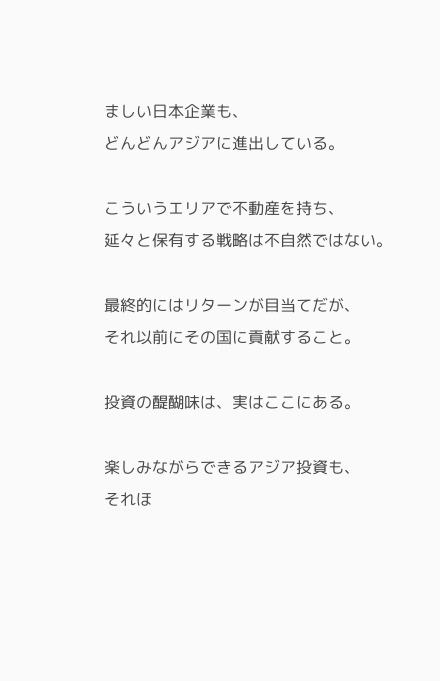ましい日本企業も、
どんどんアジアに進出している。

こういうエリアで不動産を持ち、
延々と保有する戦略は不自然ではない。

最終的にはリターンが目当てだが、
それ以前にその国に貢献すること。

投資の醍醐味は、実はここにある。

楽しみながらできるアジア投資も、
それほ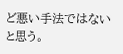ど悪い手法ではないと思う。